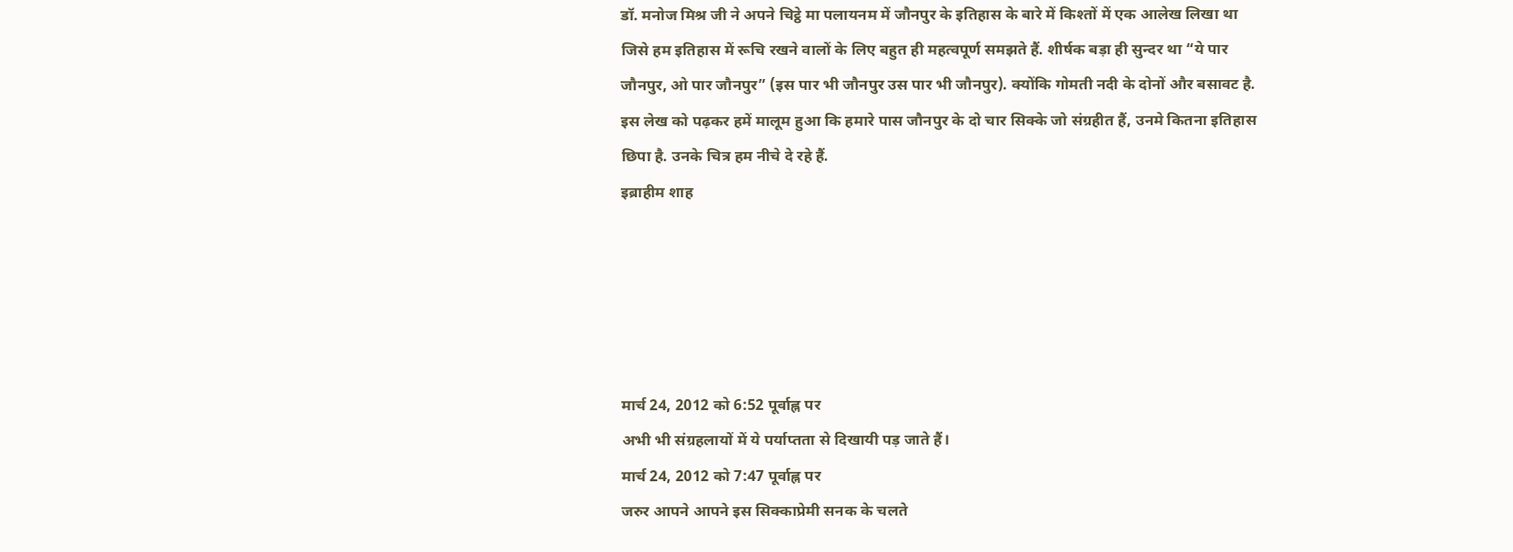डॉ. मनोज मिश्र जी ने अपने चिट्ठे मा पलायनम में जौनपुर के इतिहास के बारे में किश्तों में एक आलेख लिखा था जिसे हम इतिहास में रूचि रखने वालों के लिए बहुत ही महत्वपूर्ण समझते हैं. शीर्षक बड़ा ही सुन्दर था “ये पार जौनपुर, ओ पार जौनपुर” (इस पार भी जौनपुर उस पार भी जौनपुर). क्योंकि गोमती नदी के दोनों और बसावट है. इस लेख को पढ़कर हमें मालूम हुआ कि हमारे पास जौनपुर के दो चार सिक्के जो संग्रहीत हैं, उनमे कितना इतिहास छिपा है. उनके चित्र हम नीचे दे रहे हैं.
इब्राहीम शाह





मार्च 24, 2012 को 6:52 पूर्वाह्न पर
अभी भी संग्रहलायों में ये पर्याप्तता से दिखायी पड़ जाते हैं।
मार्च 24, 2012 को 7:47 पूर्वाह्न पर
जरुर आपने आपने इस सिक्काप्रेमी सनक के चलते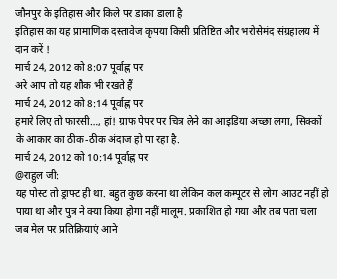जौनपुर के इतिहास और किले पर डाका डाला है
इतिहास का यह प्रामाणिक दस्तावेज कृपया किसी प्रतिष्टित और भरोसेमंद संग्रहालय में दान करें !
मार्च 24, 2012 को 8:07 पूर्वाह्न पर
अरे आप तो यह शौक भी रखते हैं
मार्च 24, 2012 को 8:14 पूर्वाह्न पर
हमारे लिए तो फारसी…, हां! ग्राफ पेपर पर चित्र लेने का आइडिया अच्छा लगा, सिक्कों के आकार का ठीक-ठीक अंदाज हो पा रहा है.
मार्च 24, 2012 को 10:14 पूर्वाह्न पर
@राहुल जी:
यह पोस्ट तो ड्राफ्ट ही था. बहुत कुछ करना था लेकिन कल कम्पूटर से लोग आउट नहीं हो पाया था और पुत्र ने क्या किया होगा नहीं मालूम. प्रकाशित हो गया और तब पता चला जब मेल पर प्रतिक्रियाएं आने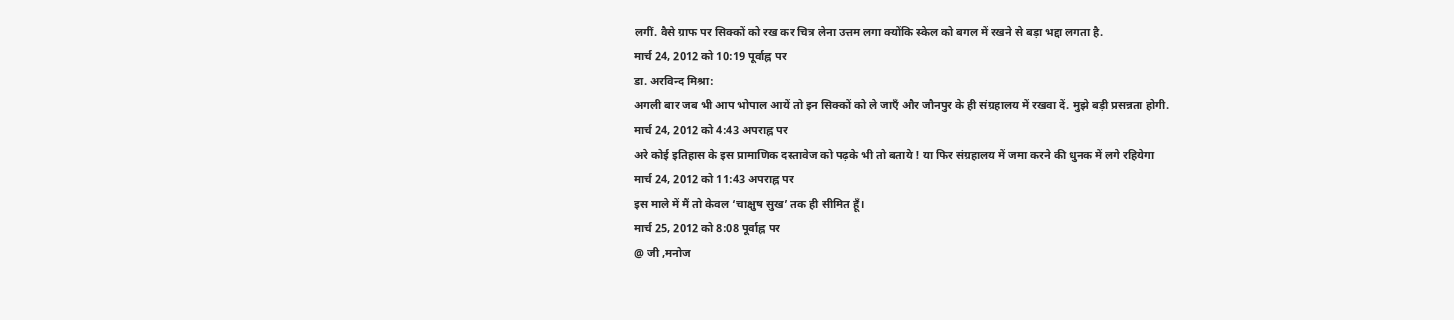लगीं. वैसे ग्राफ पर सिक्कों को रख कर चित्र लेना उत्तम लगा क्योंकि स्केल को बगल में रखने से बड़ा भद्दा लगता है.
मार्च 24, 2012 को 10:19 पूर्वाह्न पर
डा. अरविन्द मिश्रा:
अगली बार जब भी आप भोपाल आयें तो इन सिक्कों को ले जाएँ और जौनपुर के ही संग्रहालय में रखवा दें. मुझे बड़ी प्रसन्नता होगी.
मार्च 24, 2012 को 4:43 अपराह्न पर
अरे कोई इतिहास के इस प्रामाणिक दस्तावेज को पढ़के भी तो बताये ! या फिर संग्रहालय में जमा करने की धुनक में लगे रहियेगा
मार्च 24, 2012 को 11:43 अपराह्न पर
इस माले में मैं तो केवल ‘चाक्षुष सुख’ तक ही सीमित हूँ।
मार्च 25, 2012 को 8:08 पूर्वाह्न पर
@ जी ,मनोज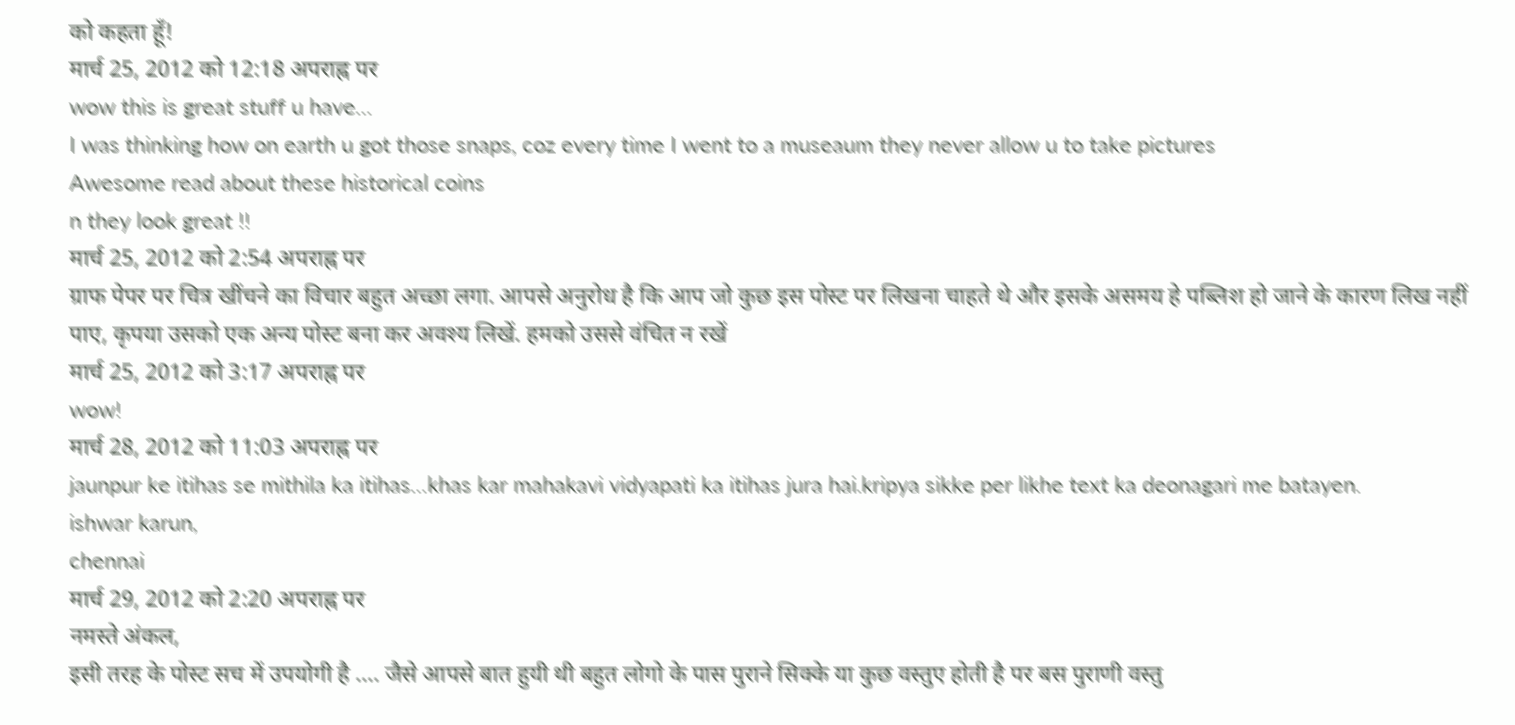को कहता हूँ!
मार्च 25, 2012 को 12:18 अपराह्न पर
wow this is great stuff u have…
I was thinking how on earth u got those snaps, coz every time I went to a museaum they never allow u to take pictures
Awesome read about these historical coins
n they look great !!
मार्च 25, 2012 को 2:54 अपराह्न पर
ग्राफ पेपर पर चित्र खींचने का विचार बहुत अच्छा लगा. आपसे अनुरोध है कि आप जो कुछ इस पोस्ट पर लिखना चाहते थे और इसके असमय हे पब्लिश हो जाने के कारण लिख नहीं पाए, कृपया उसको एक अन्य पोस्ट बना कर अवश्य लिखें. हमको उससे वंचित न रखें
मार्च 25, 2012 को 3:17 अपराह्न पर
wow!
मार्च 28, 2012 को 11:03 अपराह्न पर
jaunpur ke itihas se mithila ka itihas…khas kar mahakavi vidyapati ka itihas jura hai.kripya sikke per likhe text ka deonagari me batayen.
ishwar karun,
chennai
मार्च 29, 2012 को 2:20 अपराह्न पर
नमस्ते अंकल,
इसी तरह के पोस्ट सच में उपयोगी है …. जैसे आपसे बात हुयी थी बहुत लोगो के पास पुराने सिक्के या कुछ वस्तुए होती है पर बस पुराणी वस्तु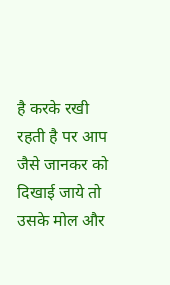है करके रखी रहती है पर आप जैसे जानकर को दिखाई जाये तो उसके मोल और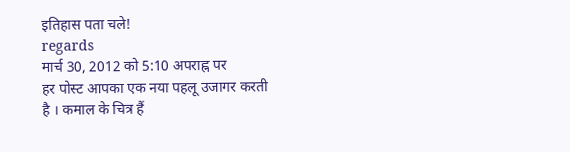इतिहास पता चले!
regards
मार्च 30, 2012 को 5:10 अपराह्न पर
हर पोस्ट आपका एक नया पहलू उजागर करती है । कमाल के चित्र हैं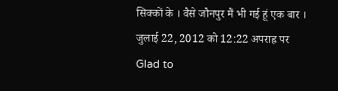सिक्कों के । वैसे जौनपुर मैं भी गई हूं एक बार ।
जुलाई 22, 2012 को 12:22 अपराह्न पर
Glad to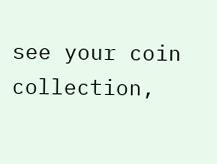see your coin collection,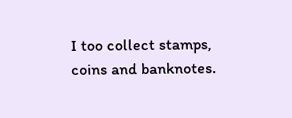I too collect stamps, coins and banknotes.